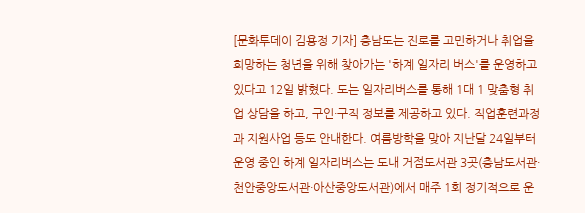[문화투데이 김용정 기자] 충남도는 진로를 고민하거나 취업을 희망하는 청년을 위해 찾아가는 '하계 일자리 버스'를 운영하고 있다고 12일 밝혔다. 도는 일자리버스를 통해 1대 1 맞춤형 취업 상담을 하고, 구인·구직 정보를 제공하고 있다. 직업훈련과정과 지원사업 등도 안내한다. 여름방학을 맞아 지난달 24일부터 운영 중인 하계 일자리버스는 도내 거점도서관 3곳(충남도서관·천안중앙도서관·아산중앙도서관)에서 매주 1회 정기적으로 운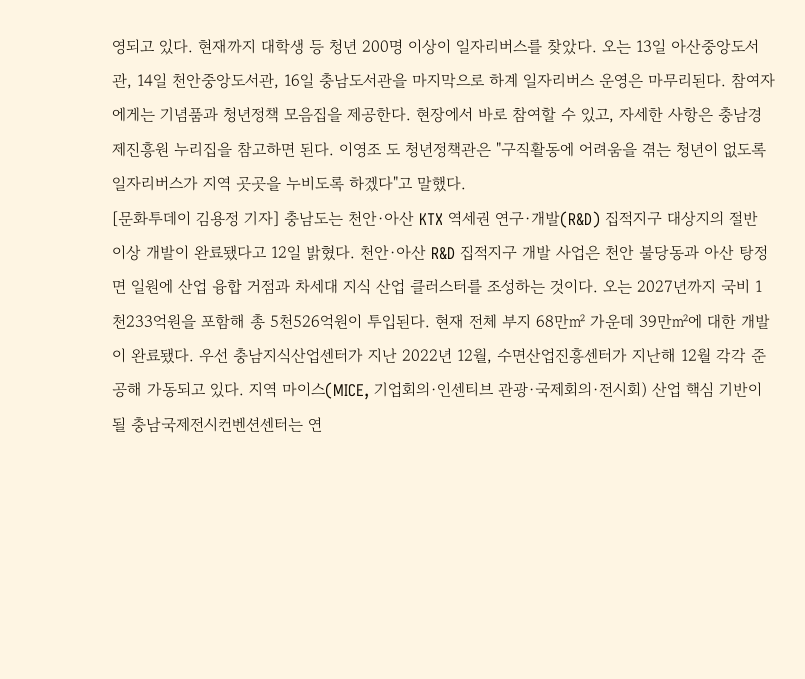영되고 있다. 현재까지 대학생 등 청년 200명 이상이 일자리버스를 찾았다. 오는 13일 아산중앙도서관, 14일 천안중앙도서관, 16일 충남도서관을 마지막으로 하계 일자리버스 운영은 마무리된다. 참여자에게는 기념품과 청년정책 모음집을 제공한다. 현장에서 바로 참여할 수 있고, 자세한 사항은 충남경제진흥원 누리집을 참고하면 된다. 이영조 도 청년정책관은 "구직활동에 어려움을 겪는 청년이 없도록 일자리버스가 지역 곳곳을 누비도록 하겠다"고 말했다.
[문화투데이 김용정 기자] 충남도는 천안·아산 KTX 역세권 연구·개발(R&D) 집적지구 대상지의 절반 이상 개발이 완료됐다고 12일 밝혔다. 천안·아산 R&D 집적지구 개발 사업은 천안 불당동과 아산 탕정면 일원에 산업 융합 거점과 차세대 지식 산업 클러스터를 조성하는 것이다. 오는 2027년까지 국비 1천233억원을 포함해 총 5천526억원이 투입된다. 현재 전체 부지 68만㎡ 가운데 39만㎡에 대한 개발이 완료됐다. 우선 충남지식산업센터가 지난 2022년 12월, 수면산업진흥센터가 지난해 12월 각각 준공해 가동되고 있다. 지역 마이스(MICE, 기업회의·인센티브 관광·국제회의·전시회) 산업 핵심 기반이 될 충남국제전시컨벤션센터는 연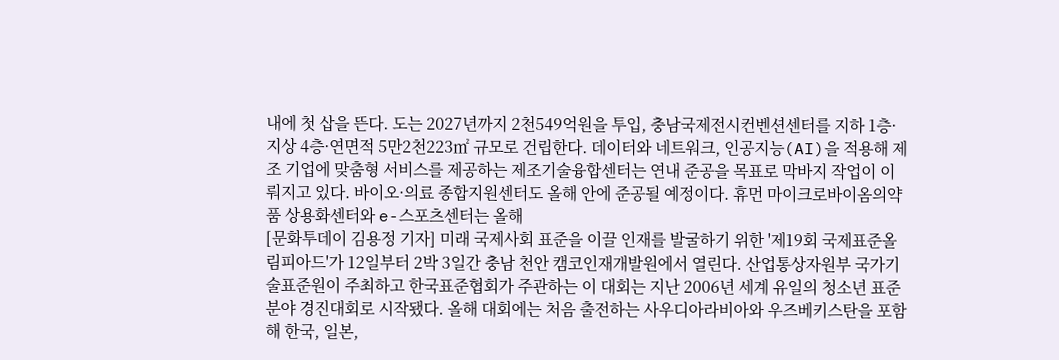내에 첫 삽을 뜬다. 도는 2027년까지 2천549억원을 투입, 충남국제전시컨벤션센터를 지하 1층·지상 4층·연면적 5만2천223㎡ 규모로 건립한다. 데이터와 네트워크, 인공지능(AI)을 적용해 제조 기업에 맞춤형 서비스를 제공하는 제조기술융합센터는 연내 준공을 목표로 막바지 작업이 이뤄지고 있다. 바이오·의료 종합지원센터도 올해 안에 준공될 예정이다. 휴먼 마이크로바이옴의약품 상용화센터와 e-스포츠센터는 올해
[문화투데이 김용정 기자] 미래 국제사회 표준을 이끌 인재를 발굴하기 위한 '제19회 국제표준올림피아드'가 12일부터 2박 3일간 충남 천안 캠코인재개발원에서 열린다. 산업통상자원부 국가기술표준원이 주최하고 한국표준협회가 주관하는 이 대회는 지난 2006년 세계 유일의 청소년 표준 분야 경진대회로 시작됐다. 올해 대회에는 처음 출전하는 사우디아라비아와 우즈베키스탄을 포함해 한국, 일본,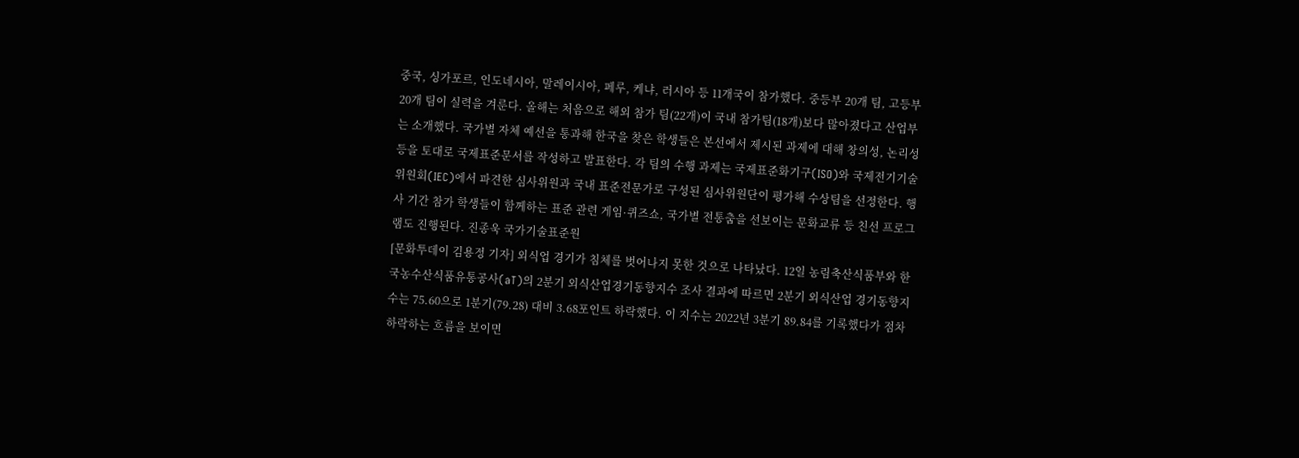중국, 싱가포르, 인도네시아, 말레이시아, 페루, 케냐, 러시아 등 11개국이 참가했다. 중등부 20개 팀, 고등부 20개 팀이 실력을 겨룬다. 올해는 처음으로 해외 참가 팀(22개)이 국내 참가팀(18개)보다 많아졌다고 산업부는 소개했다. 국가별 자체 예선을 통과해 한국을 찾은 학생들은 본선에서 제시된 과제에 대해 창의성, 논리성 등을 토대로 국제표준문서를 작성하고 발표한다. 각 팀의 수행 과제는 국제표준화기구(ISO)와 국제전기기술위원회(IEC)에서 파견한 심사위원과 국내 표준전문가로 구성된 심사위원단이 평가해 수상팀을 선정한다. 행사 기간 참가 학생들이 함께하는 표준 관련 게임·퀴즈쇼, 국가별 전통춤을 선보이는 문화교류 등 친선 프로그램도 진행된다. 진종욱 국가기술표준원
[문화투데이 김용정 기자] 외식업 경기가 침체를 벗어나지 못한 것으로 나타났다. 12일 농림축산식품부와 한국농수산식품유통공사(aT)의 2분기 외식산업경기동향지수 조사 결과에 따르면 2분기 외식산업 경기동향지수는 75.60으로 1분기(79.28) 대비 3.68포인트 하락했다. 이 지수는 2022년 3분기 89.84를 기록했다가 점차 하락하는 흐름을 보이면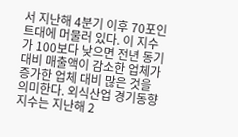서 지난해 4분기 이후 70포인트대에 머물러 있다. 이 지수가 100보다 낮으면 전년 동기 대비 매출액이 감소한 업체가 증가한 업체 대비 많은 것을 의미한다. 외식산업 경기동향지수는 지난해 2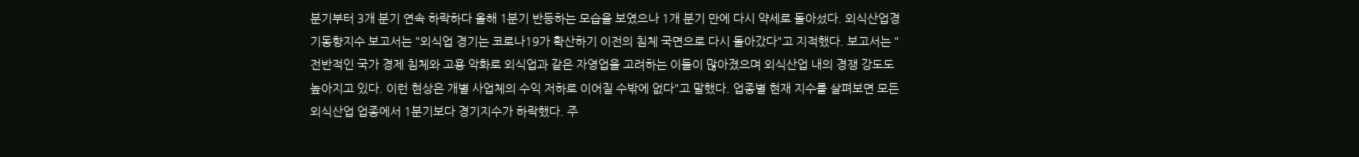분기부터 3개 분기 연속 하락하다 올해 1분기 반등하는 모습을 보였으나 1개 분기 만에 다시 약세로 돌아섰다. 외식산업경기동향지수 보고서는 "외식업 경기는 코로나19가 확산하기 이전의 침체 국면으로 다시 돌아갔다"고 지적했다. 보고서는 "전반적인 국가 경제 침체와 고용 악화로 외식업과 같은 자영업을 고려하는 이들이 많아졌으며 외식산업 내의 경쟁 강도도 높아지고 있다. 이런 현상은 개별 사업체의 수익 저하로 이어질 수밖에 없다"고 말했다. 업종별 현재 지수를 살펴보면 모든 외식산업 업종에서 1분기보다 경기지수가 하락했다. 주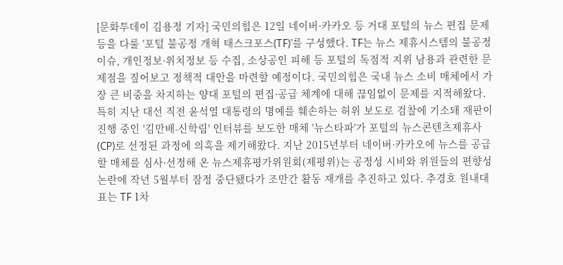[문화투데이 김용정 기자] 국민의힘은 12일 네이버·카카오 등 거대 포털의 뉴스 편집 문제 등을 다룰 '포털 불공정 개혁 태스크포스(TF)'를 구성했다. TF는 뉴스 제휴시스템의 불공정 이슈, 개인정보·위치정보 등 수집, 소상공인 피해 등 포털의 독점적 지위 남용과 관련한 문제점을 짚어보고 정책적 대안을 마련할 예정이다. 국민의힘은 국내 뉴스 소비 매체에서 가장 큰 비중을 차지하는 양대 포털의 편집·공급 체계에 대해 끊임없이 문제를 지적해왔다. 특히 지난 대선 직전 윤석열 대통령의 명예를 훼손하는 허위 보도로 검찰에 기소돼 재판이 진행 중인 '김만배-신학림' 인터뷰를 보도한 매체 '뉴스타파'가 포털의 뉴스콘텐츠제휴사(CP)로 선정된 과정에 의혹을 제기해왔다. 지난 2015년부터 네이버·카카오에 뉴스를 공급할 매체를 심사·선정해 온 뉴스제휴평가위원회(제평위)는 공정성 시비와 위원들의 편향성 논란에 작년 5월부터 잠정 중단됐다가 조만간 활동 재개를 추진하고 있다. 추경호 원내대표는 TF 1차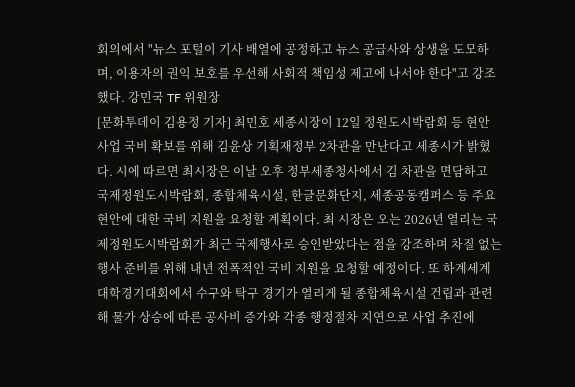회의에서 "뉴스 포털이 기사 배열에 공정하고 뉴스 공급사와 상생을 도모하며, 이용자의 권익 보호를 우선해 사회적 책임성 제고에 나서야 한다"고 강조했다. 강민국 TF 위원장
[문화투데이 김용정 기자] 최민호 세종시장이 12일 정원도시박람회 등 현안 사업 국비 확보를 위해 김윤상 기획재정부 2차관을 만난다고 세종시가 밝혔다. 시에 따르면 최시장은 이날 오후 정부세종청사에서 김 차관을 면담하고 국제정원도시박람회, 종합체육시설, 한글문화단지, 세종공동캠퍼스 등 주요 현안에 대한 국비 지원을 요청할 계획이다. 최 시장은 오는 2026년 열리는 국제정원도시박람회가 최근 국제행사로 승인받았다는 점을 강조하며 차질 없는 행사 준비를 위해 내년 전폭적인 국비 지원을 요청할 예정이다. 또 하계세계대학경기대회에서 수구와 탁구 경기가 열리게 될 종합체육시설 건립과 관련해 물가 상승에 따른 공사비 증가와 각종 행정절차 지연으로 사업 추진에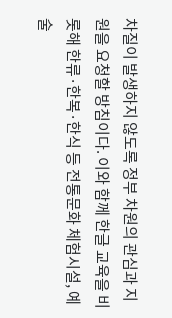차질이 발생하지 않도록 정부 차원의 관심과 지원을 요청할 방침이다. 이와 함께 한글 교육을 비롯해 한류·한복·한식 등 전통문화 체험시설, 예술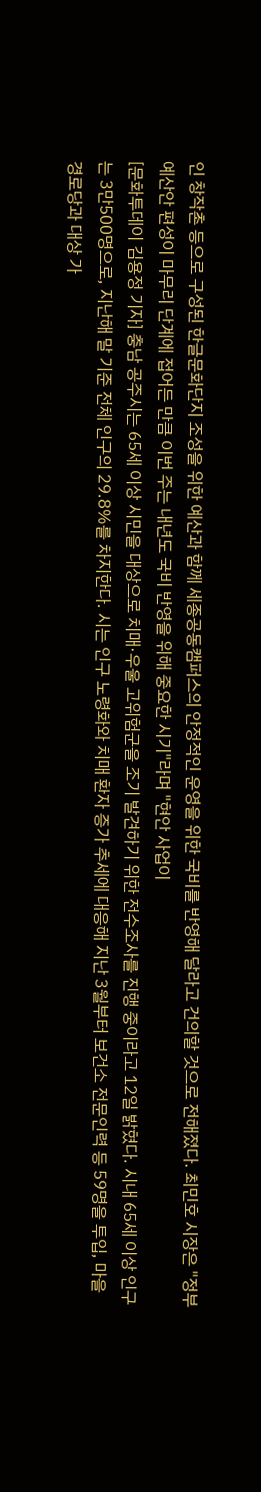인 창작촌 등으로 구성된 한글문화단지 조성을 위한 예산과 함께 세종공동캠퍼스의 안정적인 운영을 위한 국비를 반영해 달라고 건의할 것으로 전해졌다. 최민호 시장은 "정부 예산안 편성이 마무리 단계에 접어든 만큼 이번 주는 내년도 국비 반영을 위해 중요한 시기"라며 "현안 사업이
[문화투데이 김용정 기자] 충남 공주시는 65세 이상 시민을 대상으로 치매·우울 고위험군을 조기 발견하기 위한 전수조사를 진행 중이라고 12일 밝혔다. 시내 65세 이상 인구는 3만500명으로, 지난해 말 기준 전체 인구의 29.8%를 차지한다. 시는 인구 노령화와 치매 환자 증가 추세에 대응해 지난 3월부터 보건소 전문인력 등 59명을 투입, 마을 경로당과 대상 가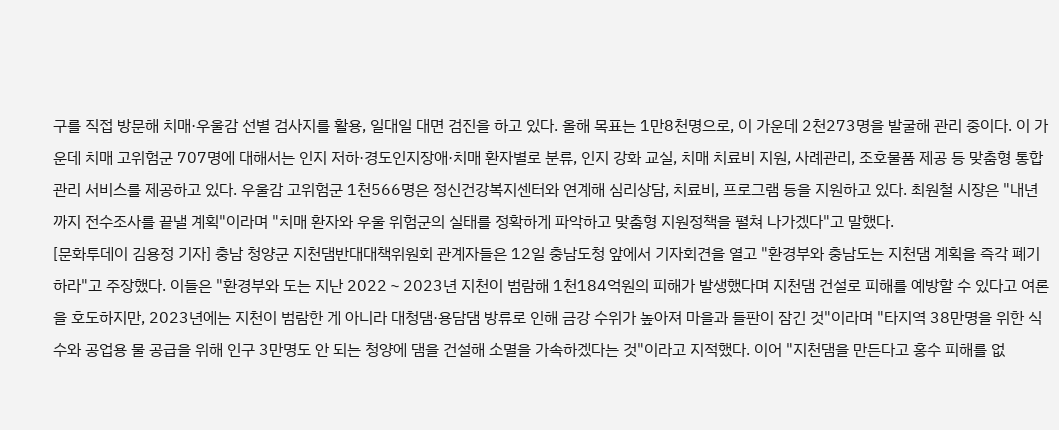구를 직접 방문해 치매·우울감 선별 검사지를 활용, 일대일 대면 검진을 하고 있다. 올해 목표는 1만8천명으로, 이 가운데 2천273명을 발굴해 관리 중이다. 이 가운데 치매 고위험군 707명에 대해서는 인지 저하·경도인지장애·치매 환자별로 분류, 인지 강화 교실, 치매 치료비 지원, 사례관리, 조호물품 제공 등 맞춤형 통합관리 서비스를 제공하고 있다. 우울감 고위험군 1천566명은 정신건강복지센터와 연계해 심리상담, 치료비, 프로그램 등을 지원하고 있다. 최원철 시장은 "내년까지 전수조사를 끝낼 계획"이라며 "치매 환자와 우울 위험군의 실태를 정확하게 파악하고 맞춤형 지원정책을 펼쳐 나가겠다"고 말했다.
[문화투데이 김용정 기자] 충남 청양군 지천댐반대대책위원회 관계자들은 12일 충남도청 앞에서 기자회견을 열고 "환경부와 충남도는 지천댐 계획을 즉각 폐기하라"고 주장했다. 이들은 "환경부와 도는 지난 2022∼2023년 지천이 범람해 1천184억원의 피해가 발생했다며 지천댐 건설로 피해를 예방할 수 있다고 여론을 호도하지만, 2023년에는 지천이 범람한 게 아니라 대청댐·용담댐 방류로 인해 금강 수위가 높아져 마을과 들판이 잠긴 것"이라며 "타지역 38만명을 위한 식수와 공업용 물 공급을 위해 인구 3만명도 안 되는 청양에 댐을 건설해 소멸을 가속하겠다는 것"이라고 지적했다. 이어 "지천댐을 만든다고 홍수 피해를 없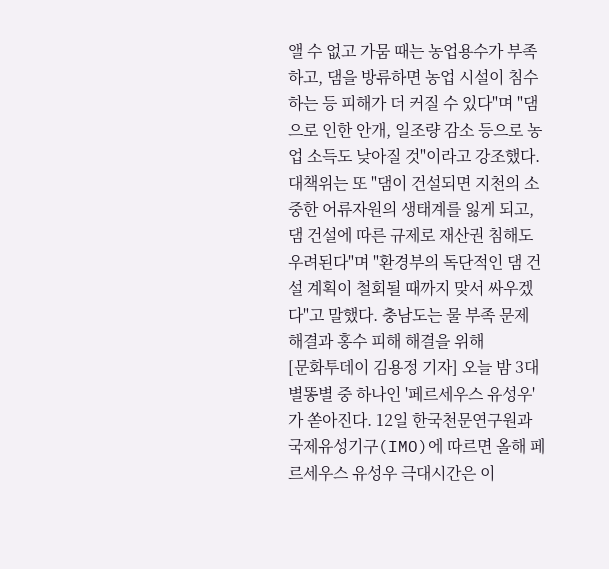앨 수 없고 가뭄 때는 농업용수가 부족하고, 댐을 방류하면 농업 시설이 침수하는 등 피해가 더 커질 수 있다"며 "댐으로 인한 안개, 일조량 감소 등으로 농업 소득도 낮아질 것"이라고 강조했다. 대책위는 또 "댐이 건설되면 지천의 소중한 어류자원의 생태계를 잃게 되고, 댐 건설에 따른 규제로 재산권 침해도 우려된다"며 "환경부의 독단적인 댐 건설 계획이 철회될 때까지 맞서 싸우겠다"고 말했다. 충남도는 물 부족 문제 해결과 홍수 피해 해결을 위해
[문화투데이 김용정 기자] 오늘 밤 3대 별똥별 중 하나인 '페르세우스 유성우'가 쏟아진다. 12일 한국천문연구원과 국제유성기구(IMO)에 따르면 올해 페르세우스 유성우 극대시간은 이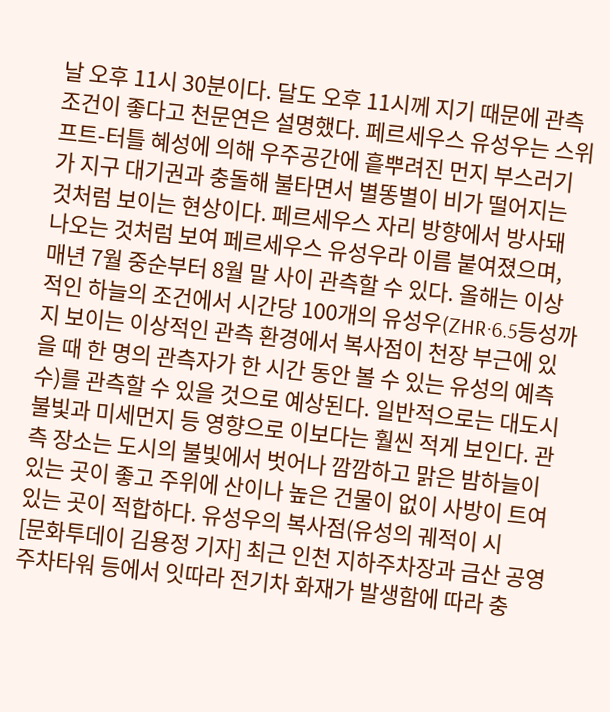날 오후 11시 30분이다. 달도 오후 11시께 지기 때문에 관측 조건이 좋다고 천문연은 설명했다. 페르세우스 유성우는 스위프트-터틀 혜성에 의해 우주공간에 흩뿌려진 먼지 부스러기가 지구 대기권과 충돌해 불타면서 별똥별이 비가 떨어지는 것처럼 보이는 현상이다. 페르세우스 자리 방향에서 방사돼 나오는 것처럼 보여 페르세우스 유성우라 이름 붙여졌으며, 매년 7월 중순부터 8월 말 사이 관측할 수 있다. 올해는 이상적인 하늘의 조건에서 시간당 100개의 유성우(ZHR·6.5등성까지 보이는 이상적인 관측 환경에서 복사점이 천장 부근에 있을 때 한 명의 관측자가 한 시간 동안 볼 수 있는 유성의 예측 수)를 관측할 수 있을 것으로 예상된다. 일반적으로는 대도시 불빛과 미세먼지 등 영향으로 이보다는 훨씬 적게 보인다. 관측 장소는 도시의 불빛에서 벗어나 깜깜하고 맑은 밤하늘이 있는 곳이 좋고 주위에 산이나 높은 건물이 없이 사방이 트여 있는 곳이 적합하다. 유성우의 복사점(유성의 궤적이 시
[문화투데이 김용정 기자] 최근 인천 지하주차장과 금산 공영주차타워 등에서 잇따라 전기차 화재가 발생함에 따라 충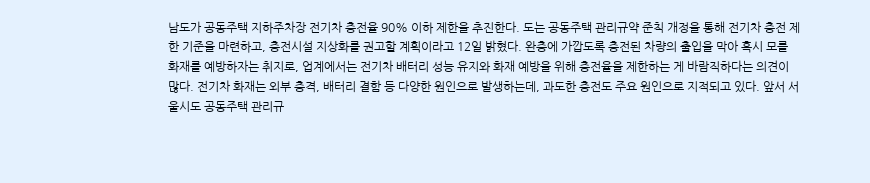남도가 공동주택 지하주차장 전기차 충전율 90% 이하 제한을 추진한다. 도는 공동주택 관리규약 준칙 개정을 통해 전기차 충전 제한 기준을 마련하고, 충전시설 지상화를 권고할 계획이라고 12일 밝혔다. 완충에 가깝도록 충전된 차량의 출입을 막아 혹시 모를 화재를 예방하자는 취지로, 업계에서는 전기차 배터리 성능 유지와 화재 예방을 위해 충전율을 제한하는 게 바람직하다는 의견이 많다. 전기차 화재는 외부 충격, 배터리 결함 등 다양한 원인으로 발생하는데, 과도한 충전도 주요 원인으로 지적되고 있다. 앞서 서울시도 공동주택 관리규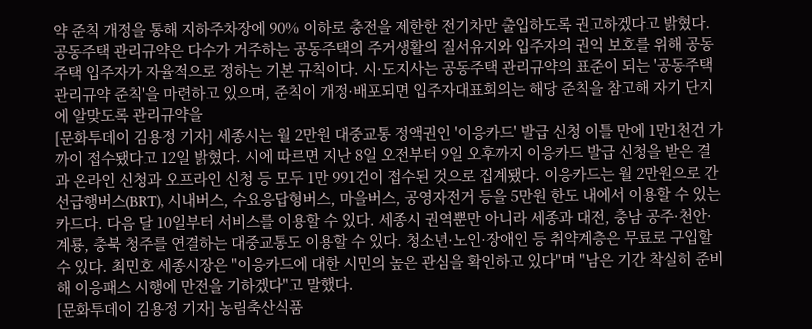약 준칙 개정을 통해 지하주차장에 90% 이하로 충전을 제한한 전기차만 출입하도록 권고하겠다고 밝혔다. 공동주택 관리규약은 다수가 거주하는 공동주택의 주거생활의 질서유지와 입주자의 권익 보호를 위해 공동주택 입주자가 자율적으로 정하는 기본 규칙이다. 시·도지사는 공동주택 관리규약의 표준이 되는 '공동주택 관리규약 준칙'을 마련하고 있으며, 준칙이 개정·배포되면 입주자대표회의는 해당 준칙을 참고해 자기 단지에 알맞도록 관리규약을
[문화투데이 김용정 기자] 세종시는 월 2만원 대중교통 정액권인 '이응카드' 발급 신청 이틀 만에 1만1천건 가까이 접수됐다고 12일 밝혔다. 시에 따르면 지난 8일 오전부터 9일 오후까지 이응카드 발급 신청을 받은 결과 온라인 신청과 오프라인 신청 등 모두 1만 991건이 접수된 것으로 집계됐다. 이응카드는 월 2만원으로 간선급행버스(BRT), 시내버스, 수요응답형버스, 마을버스, 공영자전거 등을 5만원 한도 내에서 이용할 수 있는 카드다. 다음 달 10일부터 서비스를 이용할 수 있다. 세종시 권역뿐만 아니라 세종과 대전, 충남 공주·천안·계룡, 충북 청주를 연결하는 대중교통도 이용할 수 있다. 청소년·노인·장애인 등 취약계층은 무료로 구입할 수 있다. 최민호 세종시장은 "이응카드에 대한 시민의 높은 관심을 확인하고 있다"며 "남은 기간 착실히 준비해 이응패스 시행에 만전을 기하겠다"고 말했다.
[문화투데이 김용정 기자] 농림축산식품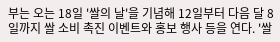부는 오는 18일 '쌀의 날'을 기념해 12일부터 다음 달 8일까지 쌀 소비 촉진 이벤트와 홍보 행사 등을 연다. '쌀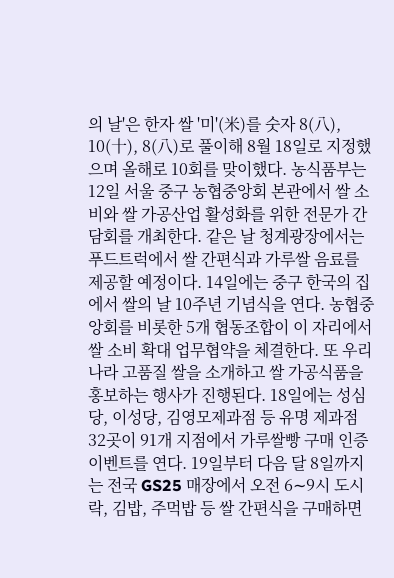의 날'은 한자 쌀 '미'(米)를 숫자 8(八), 10(十), 8(八)로 풀이해 8월 18일로 지정했으며 올해로 10회를 맞이했다. 농식품부는 12일 서울 중구 농협중앙회 본관에서 쌀 소비와 쌀 가공산업 활성화를 위한 전문가 간담회를 개최한다. 같은 날 청계광장에서는 푸드트럭에서 쌀 간편식과 가루쌀 음료를 제공할 예정이다. 14일에는 중구 한국의 집에서 쌀의 날 10주년 기념식을 연다. 농협중앙회를 비롯한 5개 협동조합이 이 자리에서 쌀 소비 확대 업무협약을 체결한다. 또 우리나라 고품질 쌀을 소개하고 쌀 가공식품을 홍보하는 행사가 진행된다. 18일에는 성심당, 이성당, 김영모제과점 등 유명 제과점 32곳이 91개 지점에서 가루쌀빵 구매 인증 이벤트를 연다. 19일부터 다음 달 8일까지는 전국 GS25 매장에서 오전 6∼9시 도시락, 김밥, 주먹밥 등 쌀 간편식을 구매하면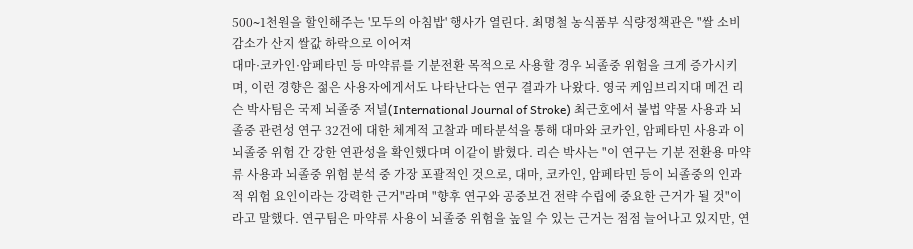500∼1천원을 할인해주는 '모두의 아침밥' 행사가 열린다. 최명철 농식품부 식량정책관은 "쌀 소비 감소가 산지 쌀값 하락으로 이어져
대마·코카인·암페타민 등 마약류를 기분전환 목적으로 사용할 경우 뇌졸중 위험을 크게 증가시키며, 이런 경향은 젊은 사용자에게서도 나타난다는 연구 결과가 나왔다. 영국 케임브리지대 메건 리슨 박사팀은 국제 뇌졸중 저널(International Journal of Stroke) 최근호에서 불법 약물 사용과 뇌졸중 관련성 연구 32건에 대한 체계적 고찰과 메타분석을 통해 대마와 코카인, 암페타민 사용과 이 뇌졸중 위험 간 강한 연관성을 확인했다며 이같이 밝혔다. 리슨 박사는 "이 연구는 기분 전환용 마약류 사용과 뇌졸중 위험 분석 중 가장 포괄적인 것으로, 대마, 코카인, 암페타민 등이 뇌졸중의 인과적 위험 요인이라는 강력한 근거"라며 "향후 연구와 공중보건 전략 수립에 중요한 근거가 될 것"이라고 말했다. 연구팀은 마약류 사용이 뇌졸중 위험을 높일 수 있는 근거는 점점 늘어나고 있지만, 연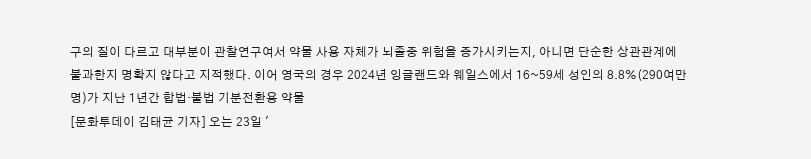구의 질이 다르고 대부분이 관찰연구여서 약물 사용 자체가 뇌졸중 위험을 증가시키는지, 아니면 단순한 상관관계에 불과한지 명확지 않다고 지적했다. 이어 영국의 경우 2024년 잉글랜드와 웨일스에서 16~59세 성인의 8.8%(290여만명)가 지난 1년간 합법·불법 기분전환용 약물
[문화투데이 김태균 기자] 오는 23일 '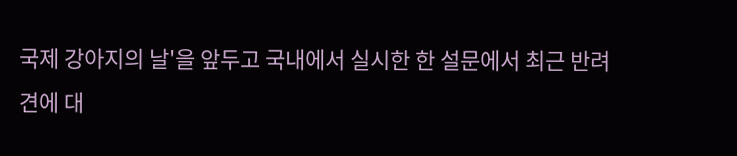국제 강아지의 날'을 앞두고 국내에서 실시한 한 설문에서 최근 반려견에 대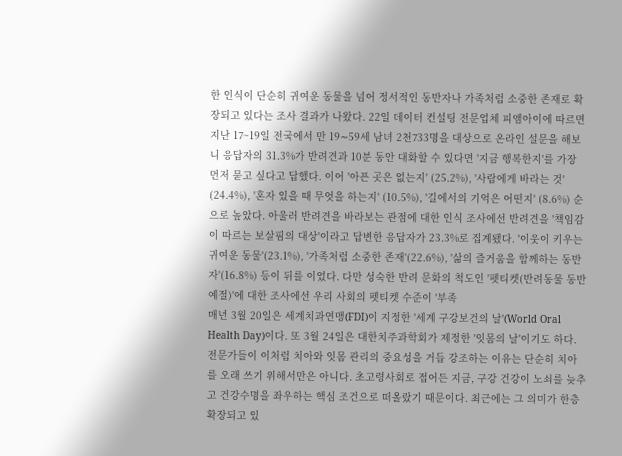한 인식이 단순히 귀여운 동물을 넘어 정서적인 동반자나 가족처럼 소중한 존재로 확장되고 있다는 조사 결과가 나왔다. 22일 데이터 컨설팅 전문업체 피앰아이에 따르면 지난 17~19일 전국에서 만 19∼59세 남녀 2천733명을 대상으로 온라인 설문을 해보니 응답자의 31.3%가 반려견과 10분 동안 대화할 수 있다면 '지금 행복한지'를 가장 먼저 묻고 싶다고 답했다. 이어 '아픈 곳은 없는지' (25.2%), '사람에게 바라는 것' (24.4%), '혼자 있을 때 무엇을 하는지' (10.5%), '길에서의 기억은 어떤지' (8.6%) 순으로 높았다. 아울러 반려견을 바라보는 관점에 대한 인식 조사에선 반려견을 '책임감이 따르는 보살핌의 대상'이라고 답변한 응답자가 23.3%로 집계됐다. '이웃이 키우는 귀여운 동물'(23.1%), '가족처럼 소중한 존재'(22.6%), '삶의 즐거움을 함께하는 동반자'(16.8%) 등이 뒤를 이었다. 다만 성숙한 반려 문화의 척도인 '펫티켓(반려동물 동반 예절)'에 대한 조사에선 우리 사회의 펫티켓 수준이 '부족
매년 3월 20일은 세계치과연맹(FDI)이 지정한 '세계 구강보건의 날'(World Oral Health Day)이다. 또 3월 24일은 대한치주과학회가 제정한 '잇몸의 날'이기도 하다. 전문가들이 이처럼 치아와 잇몸 관리의 중요성을 거듭 강조하는 이유는 단순히 치아를 오래 쓰기 위해서만은 아니다. 초고령사회로 접어든 지금, 구강 건강이 노쇠를 늦추고 건강수명을 좌우하는 핵심 조건으로 떠올랐기 때문이다. 최근에는 그 의미가 한층 확장되고 있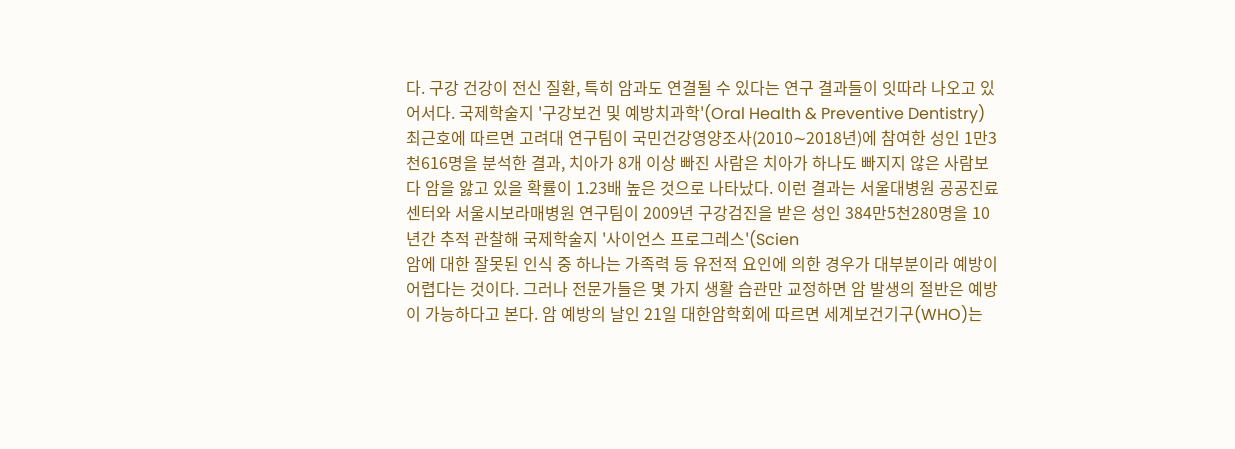다. 구강 건강이 전신 질환, 특히 암과도 연결될 수 있다는 연구 결과들이 잇따라 나오고 있어서다. 국제학술지 '구강보건 및 예방치과학'(Oral Health & Preventive Dentistry) 최근호에 따르면 고려대 연구팀이 국민건강영양조사(2010∼2018년)에 참여한 성인 1만3천616명을 분석한 결과, 치아가 8개 이상 빠진 사람은 치아가 하나도 빠지지 않은 사람보다 암을 앓고 있을 확률이 1.23배 높은 것으로 나타났다. 이런 결과는 서울대병원 공공진료센터와 서울시보라매병원 연구팀이 2009년 구강검진을 받은 성인 384만5천280명을 10년간 추적 관찰해 국제학술지 '사이언스 프로그레스'(Scien
암에 대한 잘못된 인식 중 하나는 가족력 등 유전적 요인에 의한 경우가 대부분이라 예방이 어렵다는 것이다. 그러나 전문가들은 몇 가지 생활 습관만 교정하면 암 발생의 절반은 예방이 가능하다고 본다. 암 예방의 날인 21일 대한암학회에 따르면 세계보건기구(WHO)는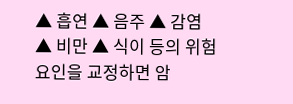▲ 흡연 ▲ 음주 ▲ 감염 ▲ 비만 ▲ 식이 등의 위험 요인을 교정하면 암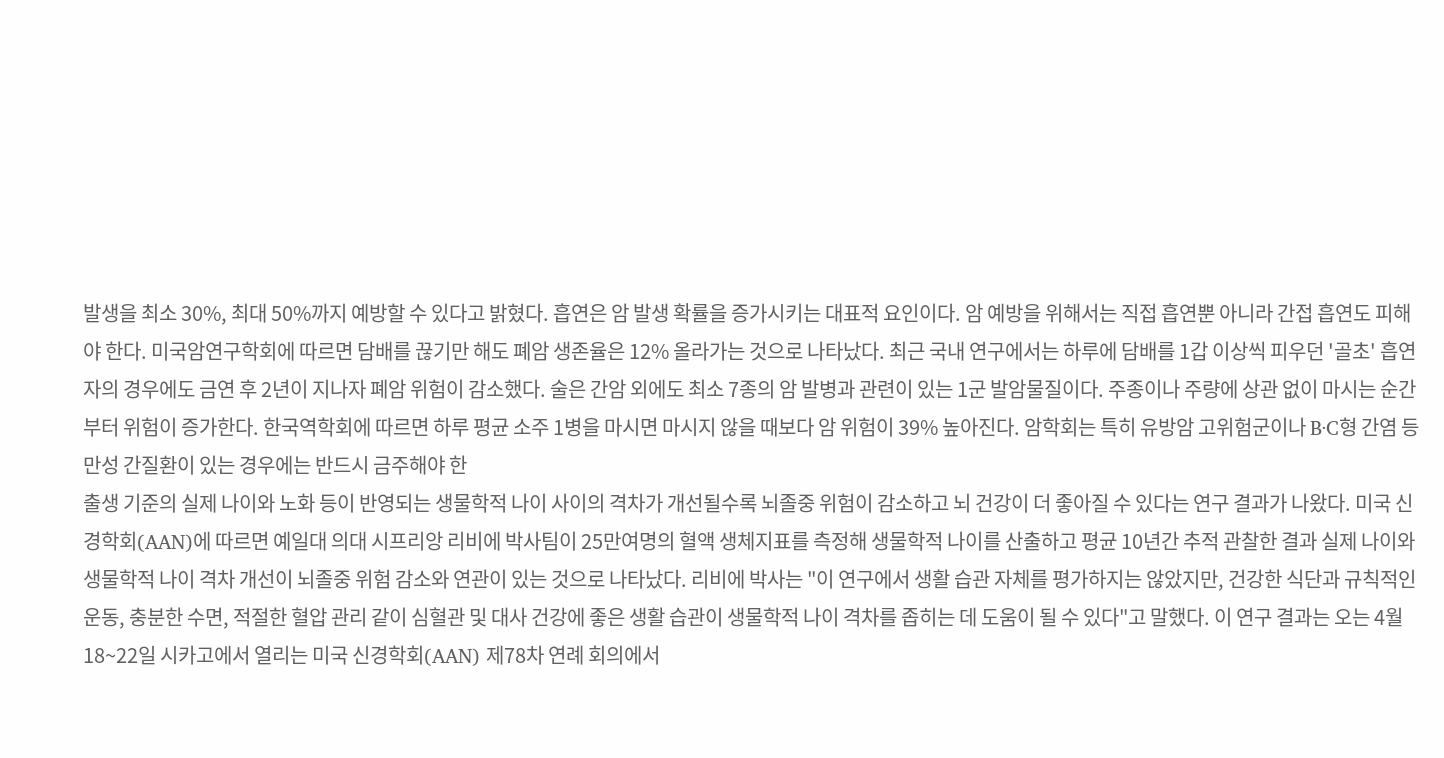발생을 최소 30%, 최대 50%까지 예방할 수 있다고 밝혔다. 흡연은 암 발생 확률을 증가시키는 대표적 요인이다. 암 예방을 위해서는 직접 흡연뿐 아니라 간접 흡연도 피해야 한다. 미국암연구학회에 따르면 담배를 끊기만 해도 폐암 생존율은 12% 올라가는 것으로 나타났다. 최근 국내 연구에서는 하루에 담배를 1갑 이상씩 피우던 '골초' 흡연자의 경우에도 금연 후 2년이 지나자 폐암 위험이 감소했다. 술은 간암 외에도 최소 7종의 암 발병과 관련이 있는 1군 발암물질이다. 주종이나 주량에 상관 없이 마시는 순간부터 위험이 증가한다. 한국역학회에 따르면 하루 평균 소주 1병을 마시면 마시지 않을 때보다 암 위험이 39% 높아진다. 암학회는 특히 유방암 고위험군이나 B·C형 간염 등 만성 간질환이 있는 경우에는 반드시 금주해야 한
출생 기준의 실제 나이와 노화 등이 반영되는 생물학적 나이 사이의 격차가 개선될수록 뇌졸중 위험이 감소하고 뇌 건강이 더 좋아질 수 있다는 연구 결과가 나왔다. 미국 신경학회(AAN)에 따르면 예일대 의대 시프리앙 리비에 박사팀이 25만여명의 혈액 생체지표를 측정해 생물학적 나이를 산출하고 평균 10년간 추적 관찰한 결과 실제 나이와 생물학적 나이 격차 개선이 뇌졸중 위험 감소와 연관이 있는 것으로 나타났다. 리비에 박사는 "이 연구에서 생활 습관 자체를 평가하지는 않았지만, 건강한 식단과 규칙적인 운동, 충분한 수면, 적절한 혈압 관리 같이 심혈관 및 대사 건강에 좋은 생활 습관이 생물학적 나이 격차를 좁히는 데 도움이 될 수 있다"고 말했다. 이 연구 결과는 오는 4월 18~22일 시카고에서 열리는 미국 신경학회(AAN) 제78차 연례 회의에서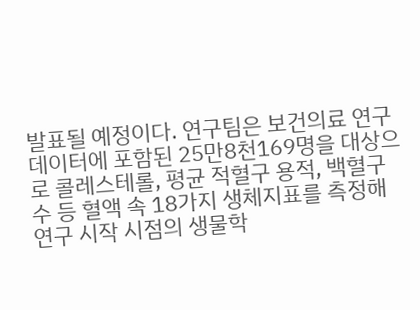발표될 예정이다. 연구팀은 보건의료 연구 데이터에 포함된 25만8천169명을 대상으로 콜레스테롤, 평균 적혈구 용적, 백혈구 수 등 혈액 속 18가지 생체지표를 측정해 연구 시작 시점의 생물학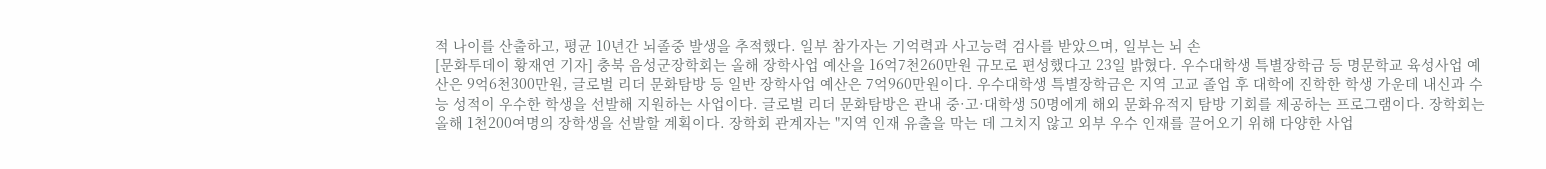적 나이를 산출하고, 평균 10년간 뇌졸중 발생을 추적했다. 일부 참가자는 기억력과 사고능력 검사를 받았으며, 일부는 뇌 손
[문화투데이 황재연 기자] 충북 음성군장학회는 올해 장학사업 예산을 16억7천260만원 규모로 편성했다고 23일 밝혔다. 우수대학생 특별장학금 등 명문학교 육성사업 예산은 9억6천300만원, 글로벌 리더 문화탐방 등 일반 장학사업 예산은 7억960만원이다. 우수대학생 특별장학금은 지역 고교 졸업 후 대학에 진학한 학생 가운데 내신과 수능 성적이 우수한 학생을 선발해 지원하는 사업이다. 글로벌 리더 문화탐방은 관내 중·고·대학생 50명에게 해외 문화유적지 탐방 기회를 제공하는 프로그램이다. 장학회는 올해 1천200여명의 장학생을 선발할 계획이다. 장학회 관계자는 "지역 인재 유출을 막는 데 그치지 않고 외부 우수 인재를 끌어오기 위해 다양한 사업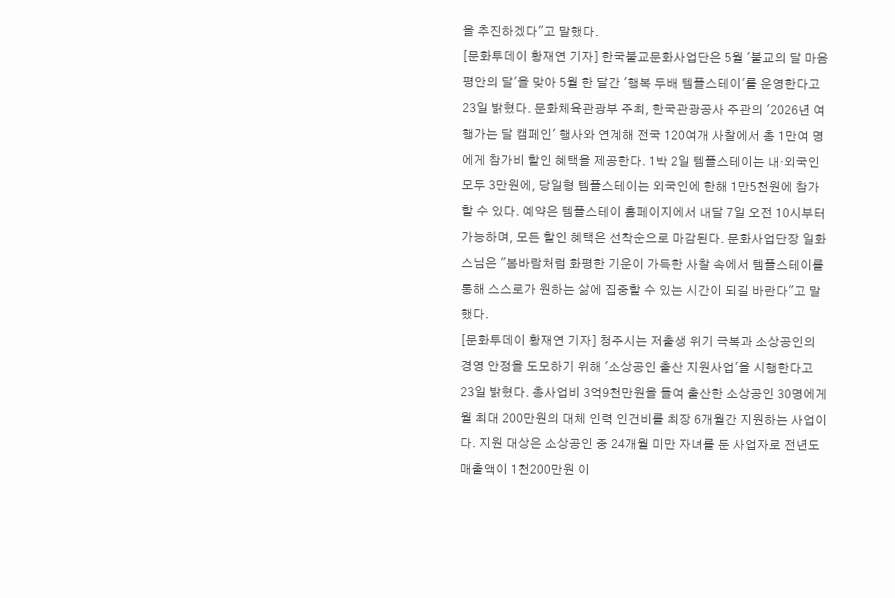을 추진하겠다"고 말했다.
[문화투데이 황재연 기자] 한국불교문화사업단은 5월 '불교의 달 마음 평안의 달'을 맞아 5월 한 달간 '행복 두배 템플스테이'를 운영한다고 23일 밝혔다. 문화체육관광부 주최, 한국관광공사 주관의 '2026년 여행가는 달 캠페인' 행사와 연계해 전국 120여개 사찰에서 총 1만여 명에게 참가비 할인 혜택을 제공한다. 1박 2일 템플스테이는 내·외국인 모두 3만원에, 당일형 템플스테이는 외국인에 한해 1만5천원에 참가할 수 있다. 예약은 템플스테이 홈페이지에서 내달 7일 오전 10시부터 가능하며, 모든 할인 혜택은 선착순으로 마감된다. 문화사업단장 일화스님은 "봄바람처럼 화평한 기운이 가득한 사찰 속에서 템플스테이를 통해 스스로가 원하는 삶에 집중할 수 있는 시간이 되길 바란다"고 말했다.
[문화투데이 황재연 기자] 청주시는 저출생 위기 극복과 소상공인의 경영 안정을 도모하기 위해 '소상공인 출산 지원사업'을 시행한다고 23일 밝혔다. 총사업비 3억9천만원을 들여 출산한 소상공인 30명에게 월 최대 200만원의 대체 인력 인건비를 최장 6개월간 지원하는 사업이다. 지원 대상은 소상공인 중 24개월 미만 자녀를 둔 사업자로 전년도 매출액이 1천200만원 이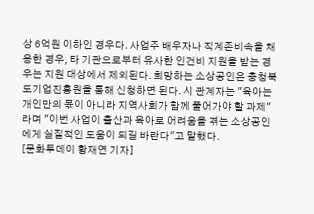상 6억원 이하인 경우다. 사업주 배우자나 직계존비속을 채용한 경우, 타 기관으로부터 유사한 인건비 지원을 받는 경우는 지원 대상에서 제외된다. 희망하는 소상공인은 충청북도기업진흥원을 통해 신청하면 된다. 시 관계자는 "육아는 개인만의 몫이 아니라 지역사회가 함께 풀어가야 할 과제"라며 "이번 사업이 출산과 육아로 어려움을 겪는 소상공인에게 실질적인 도움이 되길 바란다"고 말했다.
[문화투데이 황재연 기자]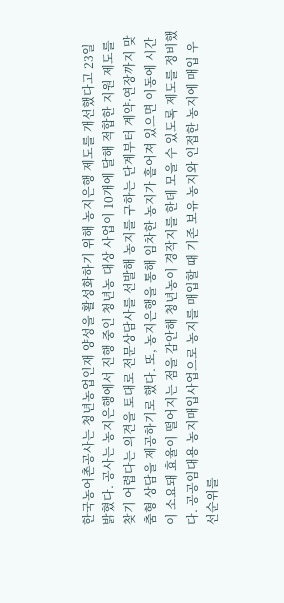한국농어촌공사는 청년농업인재 양성을 활성화하기 위해 농지은행 제도를 개선했다고 23일 밝혔다. 공사는 농지은행에서 진행 중인 청년농 대상 사업이 10개에 달해 적합한 지원 제도를 찾기 어렵다는 의견을 토대로 전문상담사를 선발해 농지를 구하는 단계부터 계약·연장까지 맞춤형 상담을 제공하기로 했다. 또, 농지은행을 통해 임차한 농지가 흩어져 있으면 이동에 시간이 소요돼 효율이 떨어지는 점을 감안해 청년농이 경작지를 한데 모을 수 있도록 제도를 정비했다. 공공임대용 농지매입사업으로 농지를 매입할 때 기존 보유 농지와 인접한 농지에 매입 우선순위를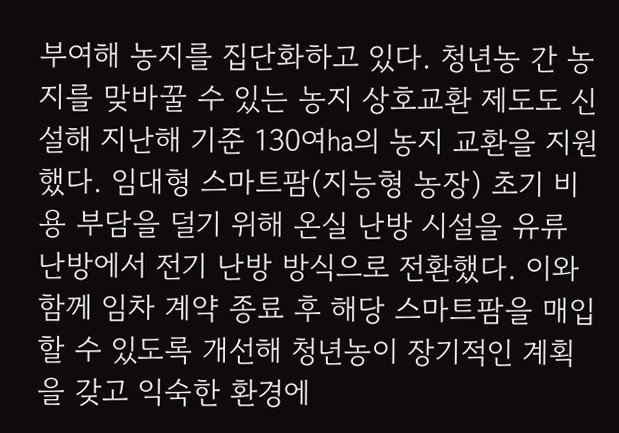부여해 농지를 집단화하고 있다. 청년농 간 농지를 맞바꿀 수 있는 농지 상호교환 제도도 신설해 지난해 기준 130여㏊의 농지 교환을 지원했다. 임대형 스마트팜(지능형 농장) 초기 비용 부담을 덜기 위해 온실 난방 시설을 유류 난방에서 전기 난방 방식으로 전환했다. 이와 함께 임차 계약 종료 후 해당 스마트팜을 매입할 수 있도록 개선해 청년농이 장기적인 계획을 갖고 익숙한 환경에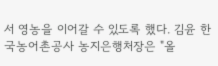서 영농을 이어갈 수 있도록 했다. 김윤 한국농어촌공사 농지은행처장은 "올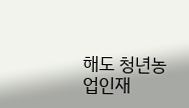해도 청년농업인재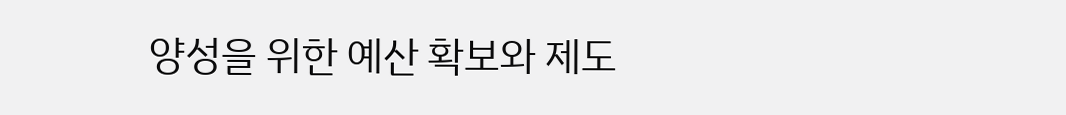양성을 위한 예산 확보와 제도